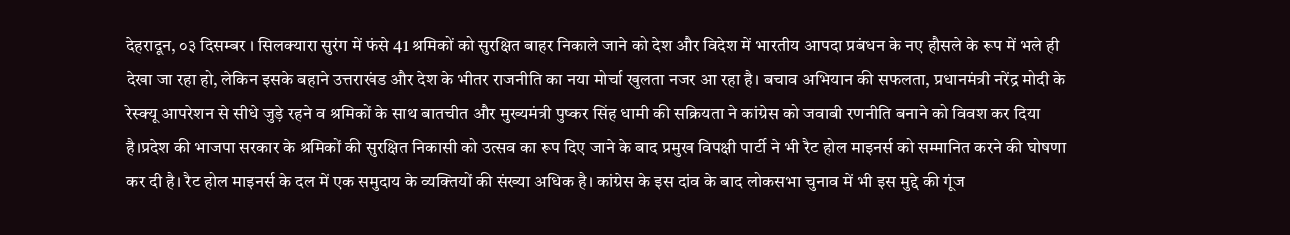देहरादून, ०३ दिसम्बर । सिलक्यारा सुरंग में फंसे 41 श्रमिकों को सुरक्षित बाहर निकाले जाने को देश और विदेश में भारतीय आपदा प्रबंधन के नए हौसले के रूप में भले ही देखा जा रहा हो, लेकिन इसके बहाने उत्तराखंड और देश के भीतर राजनीति का नया मोर्चा खुलता नजर आ रहा है। बचाव अभियान की सफलता, प्रधानमंत्री नरेंद्र मोदी के रेस्क्यू आपरेशन से सीधे जुड़े रहने व श्रमिकों के साथ बातचीत और मुख्यमंत्री पुष्कर सिंह धामी की सक्रियता ने कांग्रेस को जवाबी रणनीति बनाने को विवश कर दिया है।प्रदेश की भाजपा सरकार के श्रमिकों की सुरक्षित निकासी को उत्सव का रूप दिए जाने के बाद प्रमुख विपक्षी पार्टी ने भी रैट होल माइनर्स को सम्मानित करने की घोषणा कर दी है। रैट होल माइनर्स के दल में एक समुदाय के व्यक्तियों की संख्या अधिक है। कांग्रेस के इस दांव के बाद लोकसभा चुनाव में भी इस मुद्दे की गूंज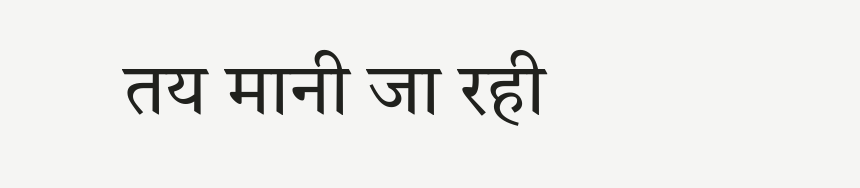तय मानी जा रही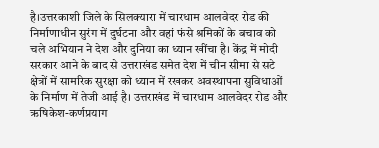है।उत्तरकाशी जिले के सिलक्यारा में चारधाम आलवेदर रोड की निर्माणाधीन सुरंग में दुर्घटना और वहां फंसे श्रमिकों के बचाव को चले अभियान ने देश और दुनिया का ध्यान खींचा है। केंद्र में मोदी सरकार आने के बाद से उत्तराखंड समेत देश में चीन सीमा से सटे क्षेत्रों में सामरिक सुरक्षा को ध्यान में रखकर अवस्थापना सुविधाओं के निर्माण में तेजी आई है। उत्तराखंड में चारधाम आलवेदर रोड और ऋषिकेश-कर्णप्रयाग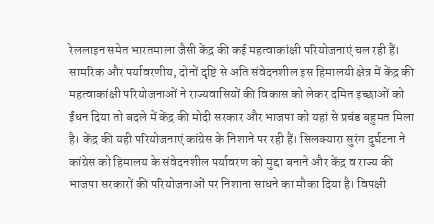रेललाइन समेत भारतमाला जैसी केंद्र की कई महत्वाकांक्षी परियोजनाएं चल रही हैं। सामरिक और पर्यावरणीय, दोनों दृष्टि से अति संवेदनशील इस हिमालयी क्षेत्र में केंद्र की महत्वाकांक्षी परियोजनाओं ने राज्यवासियों की विकास को लेकर दमित इच्छाओं को ईंधन दिया तो बदले में केंद्र की मोदी सरकार और भाजपा को यहां से प्रचंड बहुमत मिला है। केंद्र की यही परियोजनाएं कांग्रेस के निशाने पर रही हैं। सिलक्यारा सुरंग दुर्घटना ने कांग्रेस को हिमालय के संवेदनशील पर्यावरण को मुद्दा बनाने और केंद्र व राज्य की भाजपा सरकारों की परियोजनाओं पर निशाना साधने का मौका दिया है। विपक्षी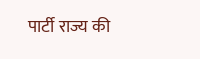पार्टी राज्य की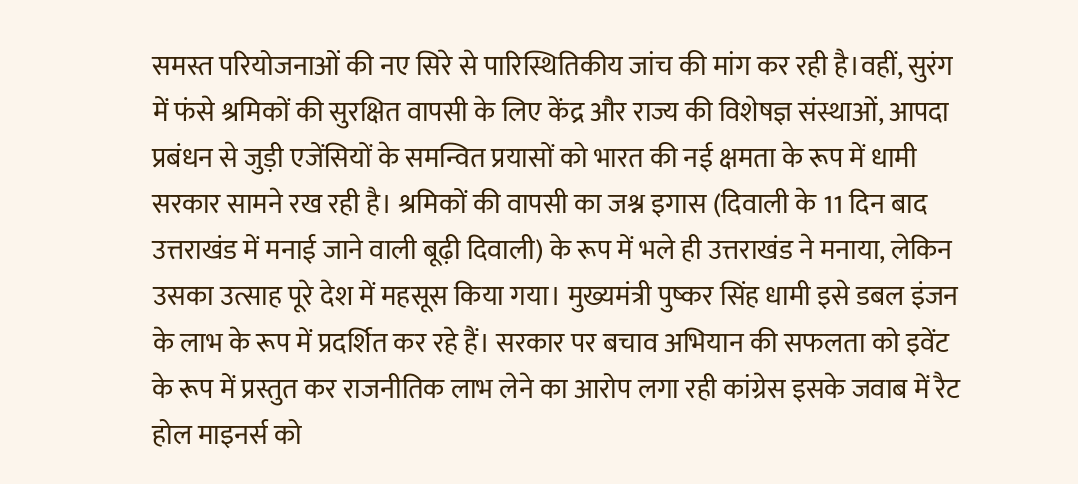समस्त परियोजनाओं की नए सिरे से पारिस्थितिकीय जांच की मांग कर रही है।वहीं, सुरंग में फंसे श्रमिकों की सुरक्षित वापसी के लिए केंद्र और राज्य की विशेषज्ञ संस्थाओं, आपदा प्रबंधन से जुड़ी एजेंसियों के समन्वित प्रयासों को भारत की नई क्षमता के रूप में धामी सरकार सामने रख रही है। श्रमिकों की वापसी का जश्न इगास (दिवाली के 11 दिन बाद उत्तराखंड में मनाई जाने वाली बूढ़ी दिवाली) के रूप में भले ही उत्तराखंड ने मनाया, लेकिन उसका उत्साह पूरे देश में महसूस किया गया। मुख्यमंत्री पुष्कर सिंह धामी इसे डबल इंजन के लाभ के रूप में प्रदर्शित कर रहे हैं। सरकार पर बचाव अभियान की सफलता को इवेंट के रूप में प्रस्तुत कर राजनीतिक लाभ लेने का आरोप लगा रही कांग्रेस इसके जवाब में रैट होल माइनर्स को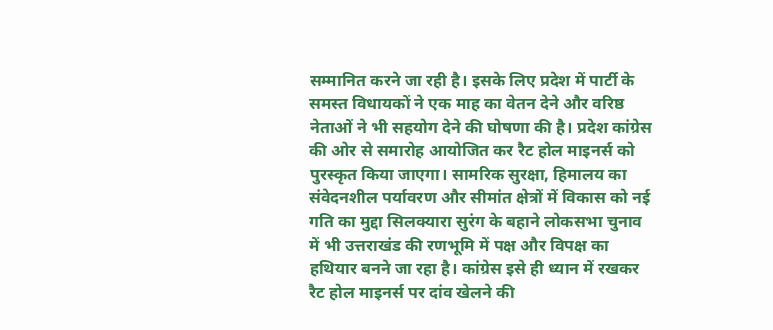सम्मानित करने जा रही है। इसके लिए प्रदेश में पार्टी के समस्त विधायकों ने एक माह का वेतन देने और वरिष्ठ नेताओं ने भी सहयोग देने की घोषणा की है। प्रदेश कांग्रेस की ओर से समारोह आयोजित कर रैट होल माइनर्स को पुरस्कृत किया जाएगा। सामरिक सुरक्षा, हिमालय का संवेदनशील पर्यावरण और सीमांत क्षेत्रों में विकास को नई गति का मुद्दा सिलक्यारा सुरंग के बहाने लोकसभा चुनाव में भी उत्तराखंड की रणभूमि में पक्ष और विपक्ष का हथियार बनने जा रहा है। कांग्रेस इसे ही ध्यान में रखकर रैट होल माइनर्स पर दांव खेलने की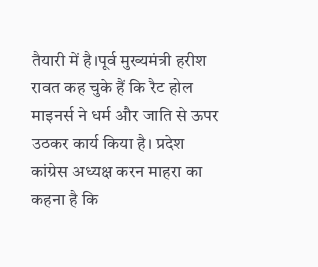तैयारी में है।पूर्व मुख्यमंत्री हरीश रावत कह चुके हैं कि रैट होल माइनर्स ने धर्म और जाति से ऊपर उठकर कार्य किया है। प्रदेश कांग्रेस अध्यक्ष करन माहरा का कहना है कि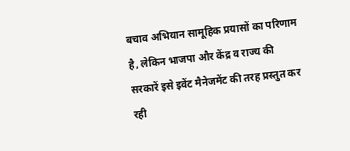बचाव अभियान सामूहिक प्रयासों का परिणाम है, लेकिन भाजपा और केंद्र व राज्य की सरकारें इसे इवेंट मैनेजमेंट की तरह प्रस्तुत कर रही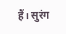हैं। सुरंग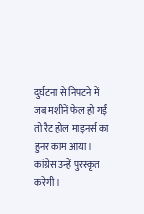दुर्घटना से निपटने में जब मशीनें फेल हो गईं तो रैट होल माइनर्स का हुनर काम आया। कांग्रेस उन्हें पुरस्कृत करेगी।